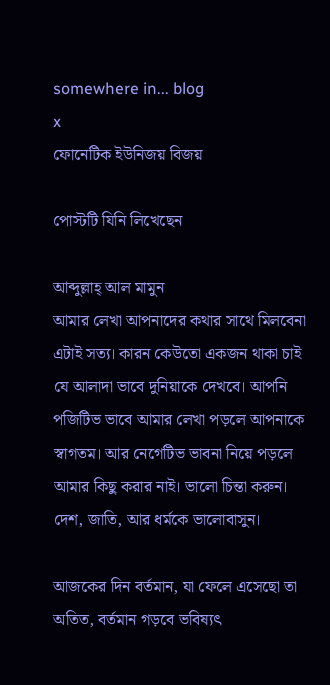somewhere in... blog
x
ফোনেটিক ইউনিজয় বিজয়

পোস্টটি যিনি লিখেছেন

আব্দুল্লাহ্ আল মামুন
আমার লেখা আপনাদের কথার সাথে মিলবেনা এটাই সত্য। কারন কেউতো একজন থাকা চাই যে আলাদা ভাবে দুনিয়াকে দেখবে। আপনি পজিটিভ ভাবে আমার লেখা পড়লে আপনাকে স্বাগতম। আর নেগেটিভ ভাবনা নিয়ে পড়লে আমার কিছু করার নাই। ভালো চিন্তা করুন। দেশ, জাতি, আর ধর্মকে ভালোবাসুন।

আজকের দিন বর্তমান, যা ফেলে এসেছো তা অতিত, বর্তমান গড়বে ভবিষ্যৎ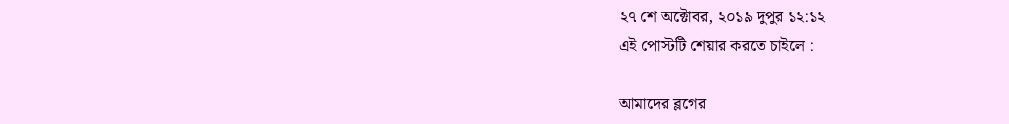২৭ শে অক্টোবর, ২০১৯ দুপুর ১২:১২
এই পোস্টটি শেয়ার করতে চাইলে :

আমাদের ব্লগের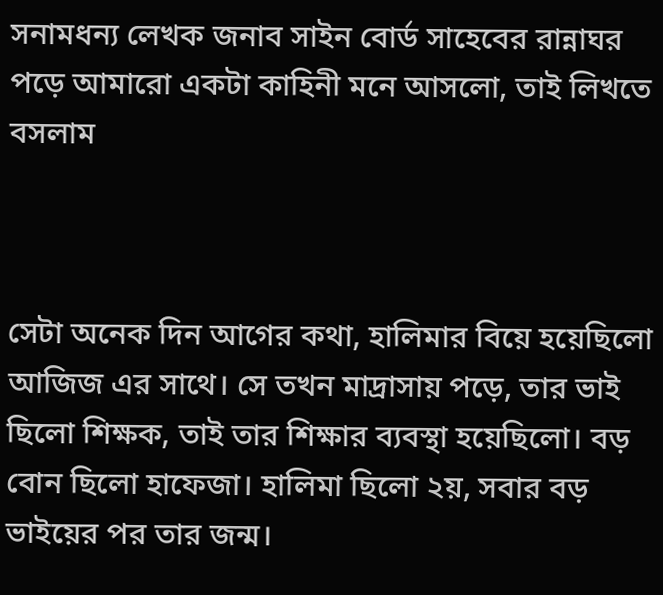সনামধন্য লেখক জনাব সাইন বোর্ড সাহেবের রান্নাঘর পড়ে আমারো একটা কাহিনী মনে আসলো, তাই লিখতে বসলাম



সেটা অনেক দিন আগের কথা, হালিমার বিয়ে হয়েছিলো আজিজ এর সাথে। সে তখন মাদ্রাসায় পড়ে, তার ভাই ছিলো শিক্ষক, তাই তার শিক্ষার ব্যবস্থা হয়েছিলো। বড় বোন ছিলো হাফেজা। হালিমা ছিলো ২য়, সবার বড় ভাইয়ের পর তার জন্ম।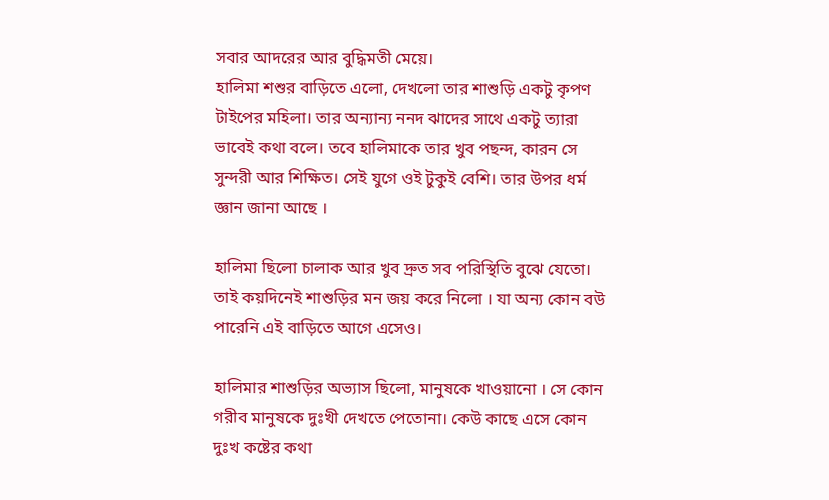সবার আদরের আর বুদ্ধিমতী মেয়ে।
হালিমা শশুর বাড়িতে এলো, দেখলো তার শাশুড়ি একটু কৃপণ টাইপের মহিলা। তার অন্যান্য ননদ ঝাদের সাথে একটু ত্যারা ভাবেই কথা বলে। তবে হালিমাকে তার খুব পছন্দ, কারন সে সুন্দরী আর শিক্ষিত। সেই যুগে ওই টুকুই বেশি। তার উপর ধর্ম জ্ঞান জানা আছে ।

হালিমা ছিলো চালাক আর খুব দ্রুত সব পরিস্থিতি বুঝে যেতো। তাই কয়দিনেই শাশুড়ির মন জয় করে নিলো । যা অন্য কোন বউ পারেনি এই বাড়িতে আগে এসেও।

হালিমার শাশুড়ির অভ্যাস ছিলো, মানুষকে খাওয়ানো । সে কোন গরীব মানুষকে দুঃখী দেখতে পেতোনা। কেউ কাছে এসে কোন দুঃখ কষ্টের কথা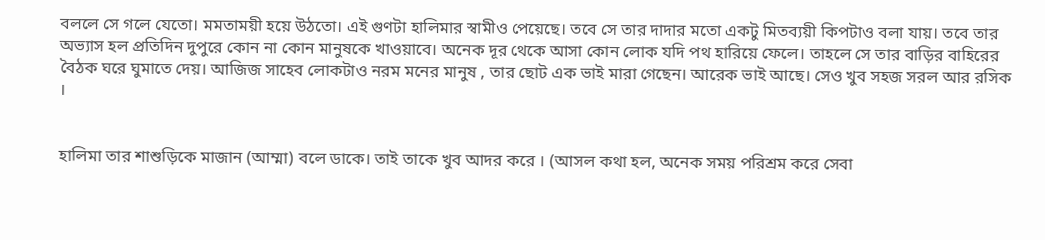বললে সে গলে যেতো। মমতাময়ী হয়ে উঠতো। এই গুণটা হালিমার স্বামীও পেয়েছে। তবে সে তার দাদার মতো একটু মিতব্যয়ী কিপটাও বলা যায়। তবে তার অভ্যাস হল প্রতিদিন দুপুরে কোন না কোন মানুষকে খাওয়াবে। অনেক দূর থেকে আসা কোন লোক যদি পথ হারিয়ে ফেলে। তাহলে সে তার বাড়ির বাহিরের বৈঠক ঘরে ঘুমাতে দেয়। আজিজ সাহেব লোকটাও নরম মনের মানুষ , তার ছোট এক ভাই মারা গেছেন। আরেক ভাই আছে। সেও খুব সহজ সরল আর রসিক ।


হালিমা তার শাশুড়িকে মাজান (আম্মা) বলে ডাকে। তাই তাকে খুব আদর করে । (আসল কথা হল, অনেক সময় পরিশ্রম করে সেবা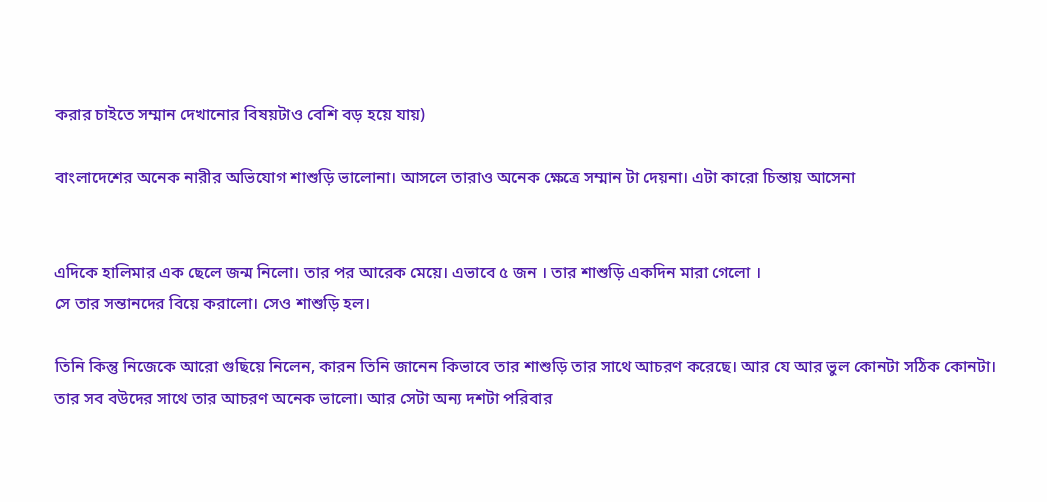করার চাইতে সম্মান দেখানোর বিষয়টাও বেশি বড় হয়ে যায়)

বাংলাদেশের অনেক নারীর অভিযোগ শাশুড়ি ভালোনা। আসলে তারাও অনেক ক্ষেত্রে সম্মান টা দেয়না। এটা কারো চিন্তায় আসেনা


এদিকে হালিমার এক ছেলে জন্ম নিলো। তার পর আরেক মেয়ে। এভাবে ৫ জন । তার শাশুড়ি একদিন মারা গেলো ।
সে তার সন্তানদের বিয়ে করালো। সেও শাশুড়ি হল।

তিনি কিন্তু নিজেকে আরো গুছিয়ে নিলেন, কারন তিনি জানেন কিভাবে তার শাশুড়ি তার সাথে আচরণ করেছে। আর যে আর ভুল কোনটা সঠিক কোনটা।
তার সব বউদের সাথে তার আচরণ অনেক ভালো। আর সেটা অন্য দশটা পরিবার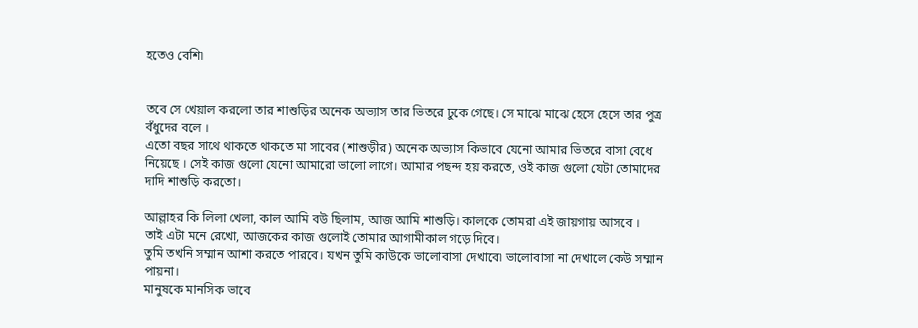হতেও বেশি৷


তবে সে খেয়াল করলো তার শাশুড়ির অনেক অভ্যাস তার ভিতরে ঢুকে গেছে। সে মাঝে মাঝে হেসে হেসে তার পুত্র বঁধুদের বলে ।
এতো বছর সাথে থাকতে থাকতে মা সাবের (শাশুড়ীর) অনেক অভ্যাস কিভাবে যেনো আমার ভিতরে বাসা বেধে নিয়েছে । সেই কাজ গুলো যেনো আমারো ভালো লাগে। আমার পছন্দ হয় করতে, ওই কাজ গুলো যেটা তোমাদের দাদি শাশুড়ি করতো।

আল্লাহর কি লিলা খেলা, কাল আমি বউ ছিলাম, আজ আমি শাশুড়ি। কালকে তোমরা এই জায়গায় আসবে ।
তাই এটা মনে রেখো, আজকের কাজ গুলোই তোমার আগামীকাল গড়ে দিবে।
তুমি তখনি সম্মান আশা করতে পারবে। যখন তুমি কাউকে ভালোবাসা দেখাবে৷ ভালোবাসা না দেখালে কেউ সম্মান পায়না।
মানুষকে মানসিক ভাবে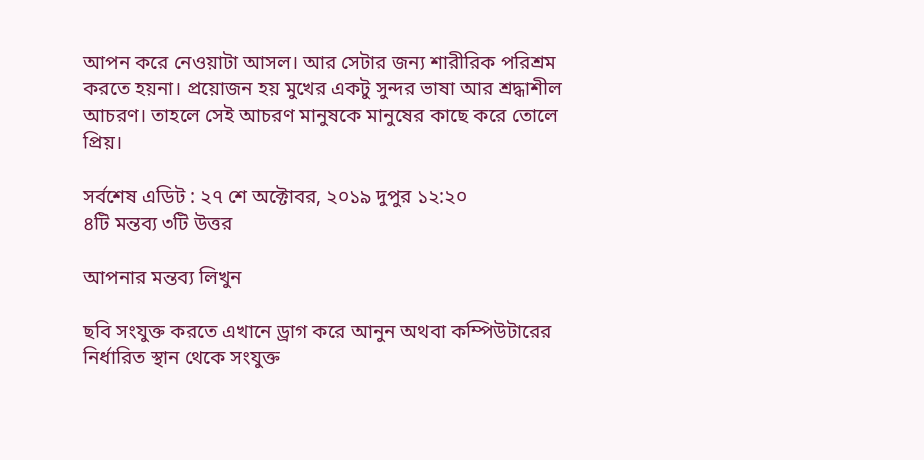আপন করে নেওয়াটা আসল। আর সেটার জন্য শারীরিক পরিশ্রম করতে হয়না। প্রয়োজন হয় মুখের একটু সুন্দর ভাষা আর শ্রদ্ধাশীল আচরণ। তাহলে সেই আচরণ মানুষকে মানুষের কাছে করে তোলে প্রিয়।

সর্বশেষ এডিট : ২৭ শে অক্টোবর, ২০১৯ দুপুর ১২:২০
৪টি মন্তব্য ৩টি উত্তর

আপনার মন্তব্য লিখুন

ছবি সংযুক্ত করতে এখানে ড্রাগ করে আনুন অথবা কম্পিউটারের নির্ধারিত স্থান থেকে সংযুক্ত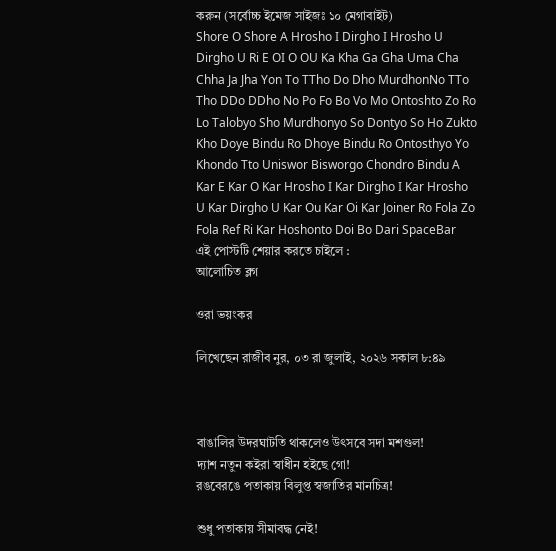করুন (সর্বোচ্চ ইমেজ সাইজঃ ১০ মেগাবাইট)
Shore O Shore A Hrosho I Dirgho I Hrosho U Dirgho U Ri E OI O OU Ka Kha Ga Gha Uma Cha Chha Ja Jha Yon To TTho Do Dho MurdhonNo TTo Tho DDo DDho No Po Fo Bo Vo Mo Ontoshto Zo Ro Lo Talobyo Sho Murdhonyo So Dontyo So Ho Zukto Kho Doye Bindu Ro Dhoye Bindu Ro Ontosthyo Yo Khondo Tto Uniswor Bisworgo Chondro Bindu A Kar E Kar O Kar Hrosho I Kar Dirgho I Kar Hrosho U Kar Dirgho U Kar Ou Kar Oi Kar Joiner Ro Fola Zo Fola Ref Ri Kar Hoshonto Doi Bo Dari SpaceBar
এই পোস্টটি শেয়ার করতে চাইলে :
আলোচিত ব্লগ

ওরা ভয়ংকর

লিখেছেন রাজীব নুর, ০৩ রা জুলাই, ২০২৬ সকাল ৮:৪৯



বাঙালির উদরঘাটতি থাকলেও উৎসবে সদা মশগুল!
দ্যাশ নতুন কইরা স্বাধীন হইছে গো!
রঙবেরঙে পতাকায় বিলুপ্ত স্বজাতির মানচিত্র!

শুধু পতাকায় সীমাবদ্ধ নেই!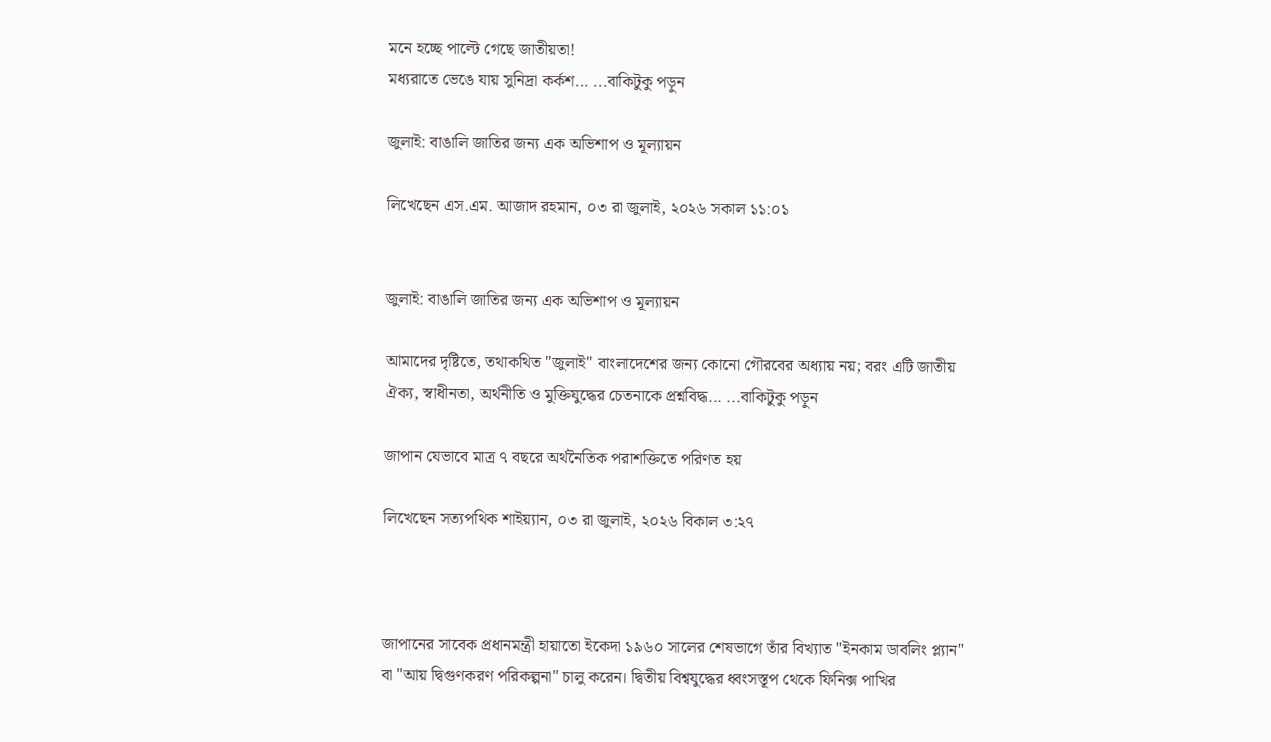মনে হচ্ছে পাল্টে গেছে জাতীয়তা!
মধ্যরাতে ভেঙে যায় সুনিদ্রা কর্কশ... ...বাকিটুকু পড়ুন

জুলাই: বাঙালি জাতির জন্য এক অভিশাপ ও মূল্যায়ন

লিখেছেন এস.এম. আজাদ রহমান, ০৩ রা জুলাই, ২০২৬ সকাল ১১:০১


জুলাই: বাঙালি জাতির জন্য এক অভিশাপ ও মূল্যায়ন

আমাদের দৃষ্টিতে, তথাকথিত "জুলাই" বাংলাদেশের জন্য কোনো গৌরবের অধ্যায় নয়; বরং এটি জাতীয় ঐক্য, স্বাধীনতা, অর্থনীতি ও মুক্তিযুদ্ধের চেতনাকে প্রশ্নবিদ্ধ... ...বাকিটুকু পড়ুন

জাপান যেভাবে মাত্র ৭ বছরে অর্থনৈতিক পরাশক্তিতে পরিণত হয়

লিখেছেন সত্যপথিক শাইয়্যান, ০৩ রা জুলাই, ২০২৬ বিকাল ৩:২৭



জাপানের সাবেক প্রধানমন্ত্রী হায়াতো ইকেদা ১৯৬০ সালের শেষভাগে তাঁর বিখ্যাত "ইনকাম ডাবলিং প্ল্যান" বা "আয় দ্বিগুণকরণ পরিকল্পনা" চালু করেন। দ্বিতীয় বিশ্বযুদ্ধের ধ্বংসস্তূপ থেকে ফিনিক্স পাখির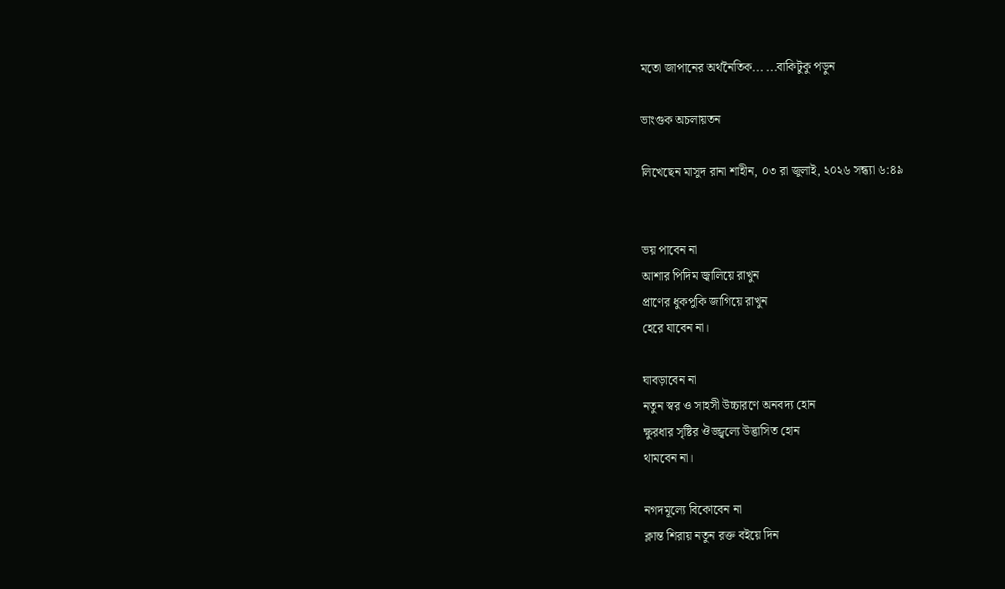মতো জাপানের অর্থনৈতিক... ...বাকিটুকু পড়ুন

ভাংগুক অচলায়তন

লিখেছেন মাসুদ রানা শাহীন, ০৩ রা জুলাই, ২০২৬ সন্ধ্যা ৬:৪৯


ভয় পাবেন না
আশার পিদিম জ্বালিয়ে রাখুন
প্রাণের ধুকপুকি জাগিয়ে রাখুন
হেরে যাবেন না।

ঘাবড়াবেন না
নতুন স্বর ও সাহসী উচ্চারণে অনবদ্য হোন
ক্ষুরধার সৃষ্টির ঔজ্জ্বল্যে উদ্ভাসিত হোন
থামবেন না।

নগদমূল্যে বিকোবেন না
ক্লান্ত শিরায় নতুন রক্ত বইয়ে দিন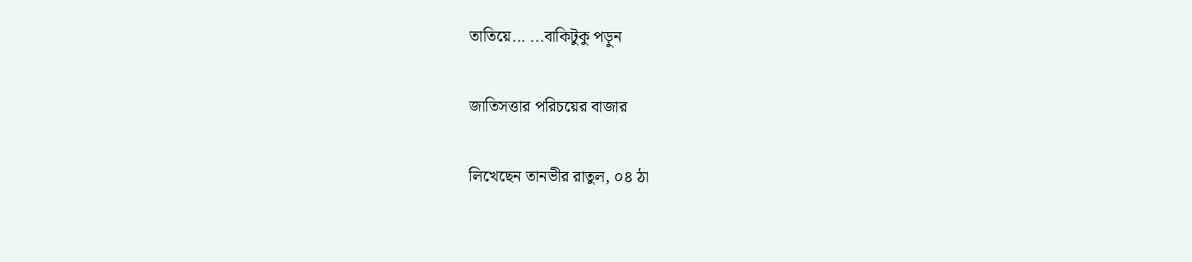তাতিয়ে... ...বাকিটুকু পড়ুন

জাতিসত্তার পরিচয়ের বাজার

লিখেছেন তানভীর রাতুল, ০৪ ঠা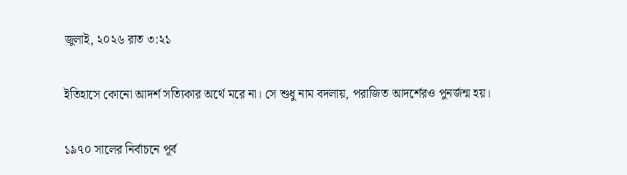জুলাই, ২০২৬ রাত ৩:২১

ইতিহাসে কোনো আদর্শ সত্যিকার অর্থে মরে না। সে শুধু নাম বদলায়, পরাজিত আদর্শেরও পুনর্জন্ম হয়।

১৯৭০ সালের নির্বাচনে পূর্ব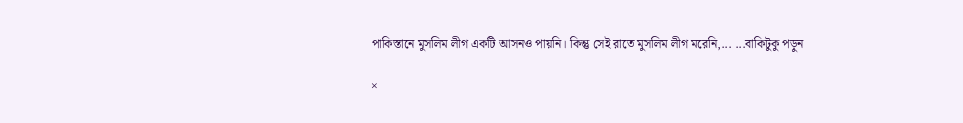পাকিস্তানে মুসলিম লীগ একটি আসনও পায়নি। কিন্তু সেই রাতে মুসলিম লীগ মরেনি,... ...বাকিটুকু পড়ুন

×